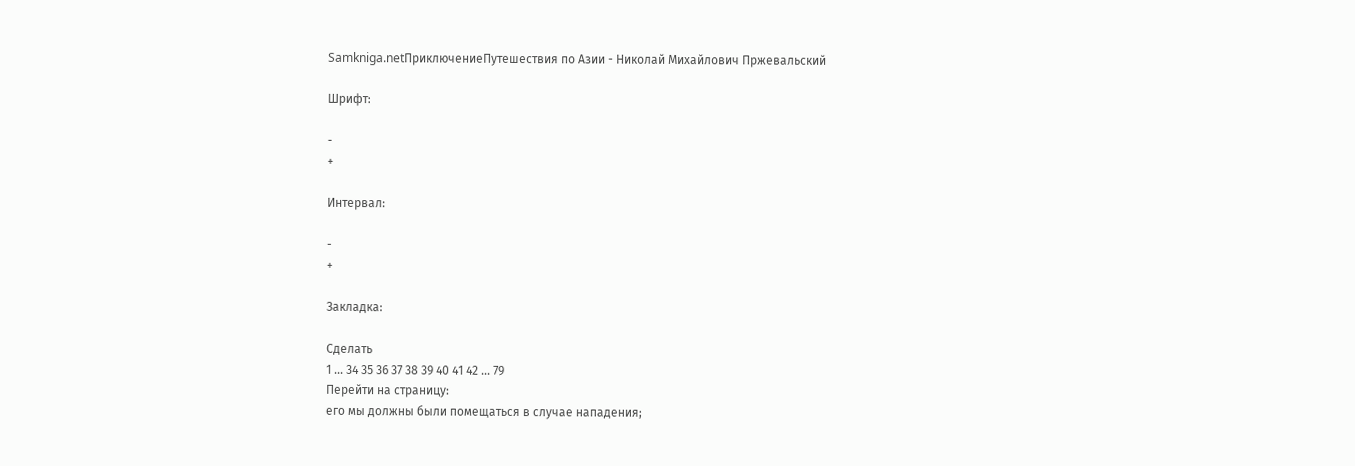Samkniga.netПриключениеПутешествия по Азии - Николай Михайлович Пржевальский

Шрифт:

-
+

Интервал:

-
+

Закладка:

Сделать
1 ... 34 35 36 37 38 39 40 41 42 ... 79
Перейти на страницу:
его мы должны были помещаться в случае нападения;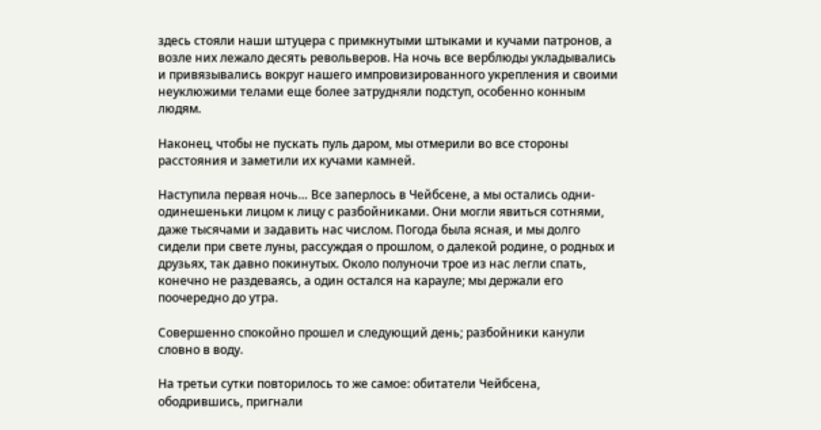здесь стояли наши штуцера с примкнутыми штыками и кучами патронов, а возле них лежало десять револьверов. На ночь все верблюды укладывались и привязывались вокруг нашего импровизированного укрепления и своими неуклюжими телами еще более затрудняли подступ, особенно конным людям.

Наконец, чтобы не пускать пуль даром, мы отмерили во все стороны расстояния и заметили их кучами камней.

Наступила первая ночь… Все заперлось в Чейбсене, а мы остались одни-одинешеньки лицом к лицу с разбойниками. Они могли явиться сотнями, даже тысячами и задавить нас числом. Погода была ясная, и мы долго сидели при свете луны, рассуждая о прошлом, о далекой родине, о родных и друзьях, так давно покинутых. Около полуночи трое из нас легли спать, конечно не раздеваясь, а один остался на карауле; мы держали его поочередно до утра.

Совершенно спокойно прошел и следующий день; разбойники канули словно в воду.

На третьи сутки повторилось то же самое: обитатели Чейбсена, ободрившись, пригнали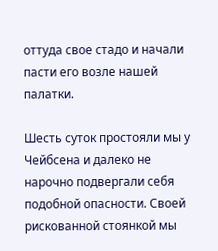оттуда свое стадо и начали пасти его возле нашей палатки.

Шесть суток простояли мы у Чейбсена и далеко не нарочно подвергали себя подобной опасности. Своей рискованной стоянкой мы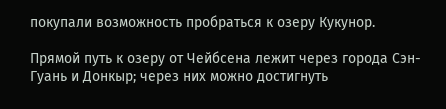покупали возможность пробраться к озеру Кукунор.

Прямой путь к озеру от Чейбсена лежит через города Сэн-Гуань и Донкыр; через них можно достигнуть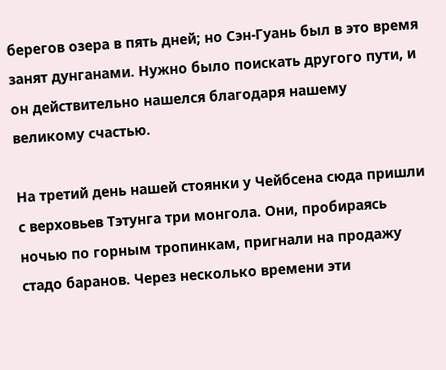берегов озера в пять дней; но Сэн-Гуань был в это время занят дунганами. Нужно было поискать другого пути, и он действительно нашелся благодаря нашему великому счастью.

На третий день нашей стоянки у Чейбсена сюда пришли с верховьев Тэтунга три монгола. Они, пробираясь ночью по горным тропинкам, пригнали на продажу стадо баранов. Через несколько времени эти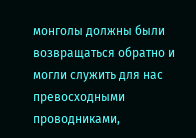монголы должны были возвращаться обратно и могли служить для нас превосходными проводниками,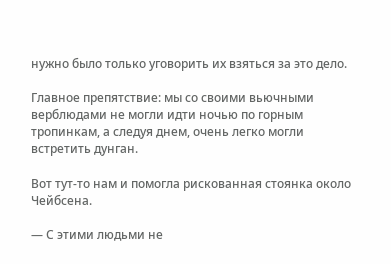нужно было только уговорить их взяться за это дело.

Главное препятствие: мы со своими вьючными верблюдами не могли идти ночью по горным тропинкам, а следуя днем, очень легко могли встретить дунган.

Вот тут-то нам и помогла рискованная стоянка около Чейбсена.

— С этими людьми не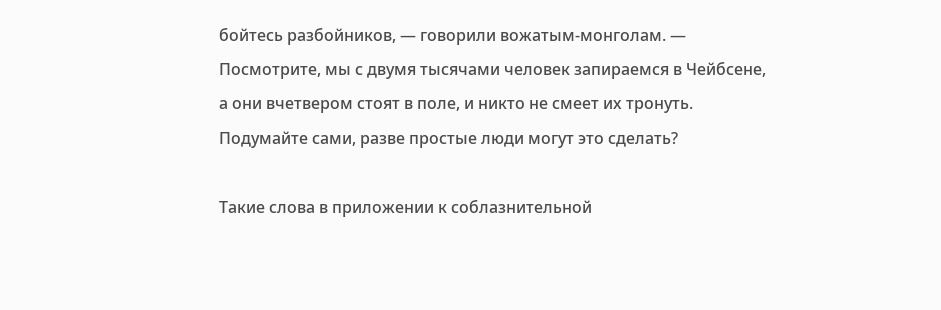бойтесь разбойников, — говорили вожатым-монголам. — Посмотрите, мы с двумя тысячами человек запираемся в Чейбсене, а они вчетвером стоят в поле, и никто не смеет их тронуть. Подумайте сами, разве простые люди могут это сделать?

Такие слова в приложении к соблазнительной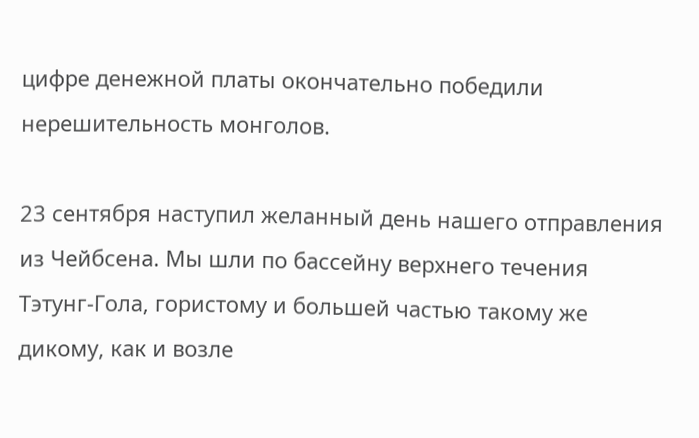цифре денежной платы окончательно победили нерешительность монголов.

23 сентября наступил желанный день нашего отправления из Чейбсена. Мы шли по бассейну верхнего течения Тэтунг-Гола, гористому и большей частью такому же дикому, как и возле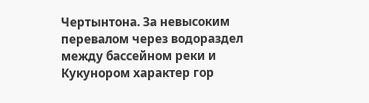Чертынтона. За невысоким перевалом через водораздел между бассейном реки и Кукунором характер гор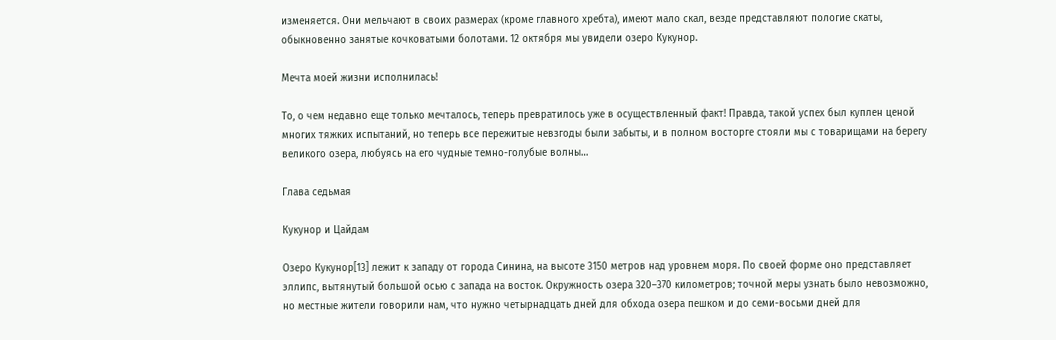изменяется. Они мельчают в своих размерах (кроме главного хребта), имеют мало скал, везде представляют пологие скаты, обыкновенно занятые кочковатыми болотами. 12 октября мы увидели озеро Кукунор.

Мечта моей жизни исполнилась!

То, о чем недавно еще только мечталось, теперь превратилось уже в осуществленный факт! Правда, такой успех был куплен ценой многих тяжких испытаний, но теперь все пережитые невзгоды были забыты, и в полном восторге стояли мы с товарищами на берегу великого озера, любуясь на его чудные темно-голубые волны…

Глава седьмая

Кукунор и Цайдам

Озеро Кукунор[13] лежит к западу от города Синина, на высоте 3150 метров над уровнем моря. По своей форме оно представляет эллипс, вытянутый большой осью с запада на восток. Окружность озера 320–370 километров; точной меры узнать было невозможно, но местные жители говорили нам, что нужно четырнадцать дней для обхода озера пешком и до семи-восьми дней для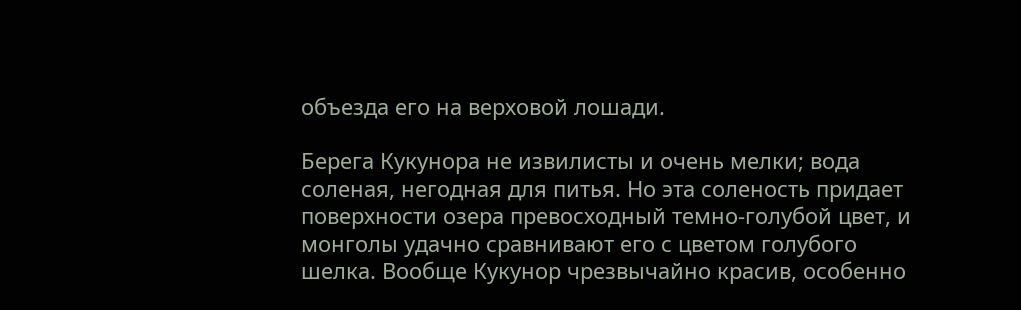объезда его на верховой лошади.

Берега Кукунора не извилисты и очень мелки; вода соленая, негодная для питья. Но эта соленость придает поверхности озера превосходный темно-голубой цвет, и монголы удачно сравнивают его с цветом голубого шелка. Вообще Кукунор чрезвычайно красив, особенно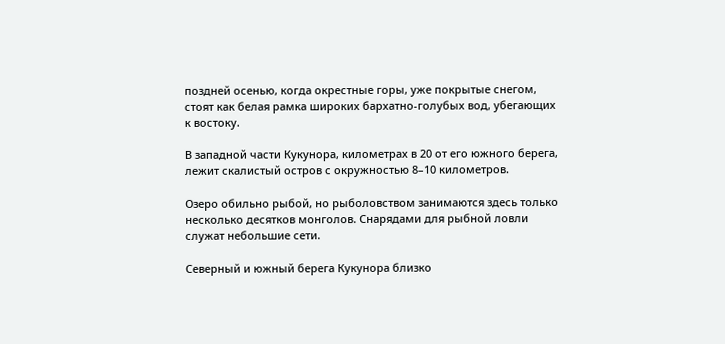поздней осенью, когда окрестные горы, уже покрытые снегом, стоят как белая рамка широких бархатно-голубых вод, убегающих к востоку.

В западной части Кукунора, километрах в 20 от его южного берега, лежит скалистый остров с окружностью 8–10 километров.

Озеро обильно рыбой, но рыболовством занимаются здесь только несколько десятков монголов. Снарядами для рыбной ловли служат небольшие сети.

Северный и южный берега Кукунора близко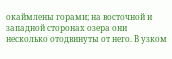окаймлены горами; на восточной и западной сторонах озера они несколько отодвинуты от него. В узком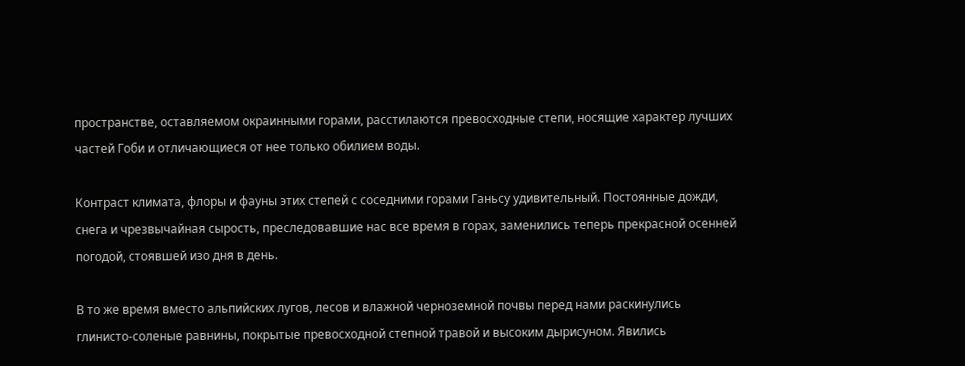пространстве, оставляемом окраинными горами, расстилаются превосходные степи, носящие характер лучших частей Гоби и отличающиеся от нее только обилием воды.

Контраст климата, флоры и фауны этих степей с соседними горами Ганьсу удивительный. Постоянные дожди, снега и чрезвычайная сырость, преследовавшие нас все время в горах, заменились теперь прекрасной осенней погодой, стоявшей изо дня в день.

В то же время вместо альпийских лугов, лесов и влажной черноземной почвы перед нами раскинулись глинисто-соленые равнины, покрытые превосходной степной травой и высоким дырисуном. Явились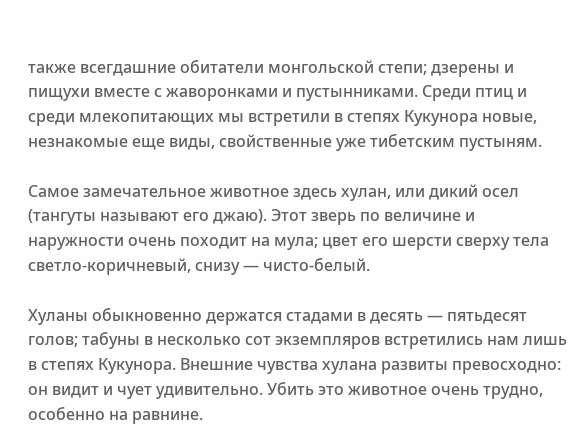также всегдашние обитатели монгольской степи; дзерены и пищухи вместе с жаворонками и пустынниками. Среди птиц и среди млекопитающих мы встретили в степях Кукунора новые, незнакомые еще виды, свойственные уже тибетским пустыням.

Самое замечательное животное здесь хулан, или дикий осел (тангуты называют его джаю). Этот зверь по величине и наружности очень походит на мула; цвет его шерсти сверху тела светло-коричневый, снизу — чисто-белый.

Хуланы обыкновенно держатся стадами в десять — пятьдесят голов; табуны в несколько сот экземпляров встретились нам лишь в степях Кукунора. Внешние чувства хулана развиты превосходно: он видит и чует удивительно. Убить это животное очень трудно, особенно на равнине.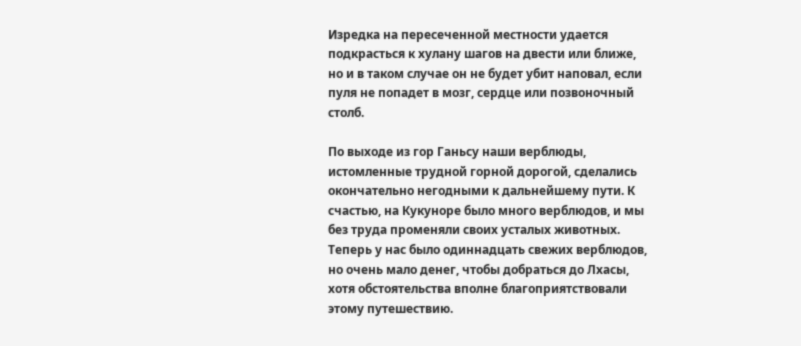Изредка на пересеченной местности удается подкрасться к хулану шагов на двести или ближе, но и в таком случае он не будет убит наповал, если пуля не попадет в мозг, сердце или позвоночный столб.

По выходе из гор Ганьсу наши верблюды, истомленные трудной горной дорогой, сделались окончательно негодными к дальнейшему пути. К счастью, на Кукуноре было много верблюдов, и мы без труда променяли своих усталых животных. Теперь у нас было одиннадцать свежих верблюдов, но очень мало денег, чтобы добраться до Лхасы, хотя обстоятельства вполне благоприятствовали этому путешествию.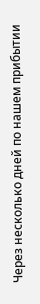Через несколько дней по нашем прибытии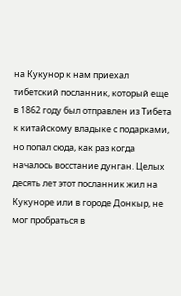на Кукунор к нам приехал тибетский посланник, который еще в 1862 году был отправлен из Тибета к китайскому владыке с подарками, но попал сюда, как раз когда началось восстание дунган. Целых десять лет этот посланник жил на Кукуноре или в городе Донкыр, не мог пробраться в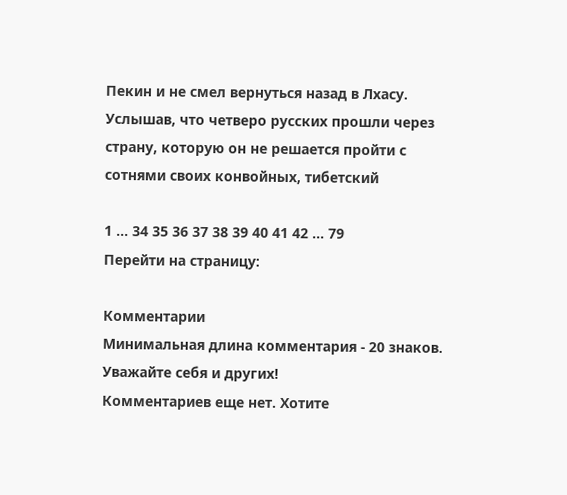Пекин и не смел вернуться назад в Лхасу. Услышав, что четверо русских прошли через страну, которую он не решается пройти с сотнями своих конвойных, тибетский

1 ... 34 35 36 37 38 39 40 41 42 ... 79
Перейти на страницу:

Комментарии
Минимальная длина комментария - 20 знаков. Уважайте себя и других!
Комментариев еще нет. Хотите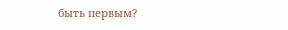быть первым?